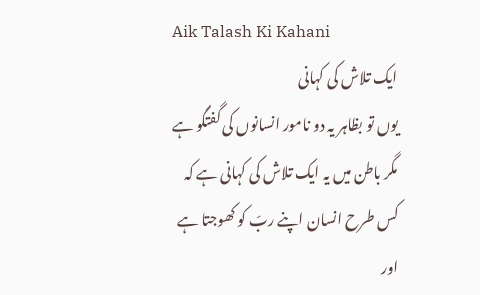Aik Talash Ki Kahani
ایک تلاش کی کہانی
یوں تو بظاہر یہ دو نامور انسانوں کی گفتگو ہے مگر باطن میں یہ ایک تلاش کی کہانی ہے کہ کس طرح انسان اپنے ربّ کو کھوجتا ہے اور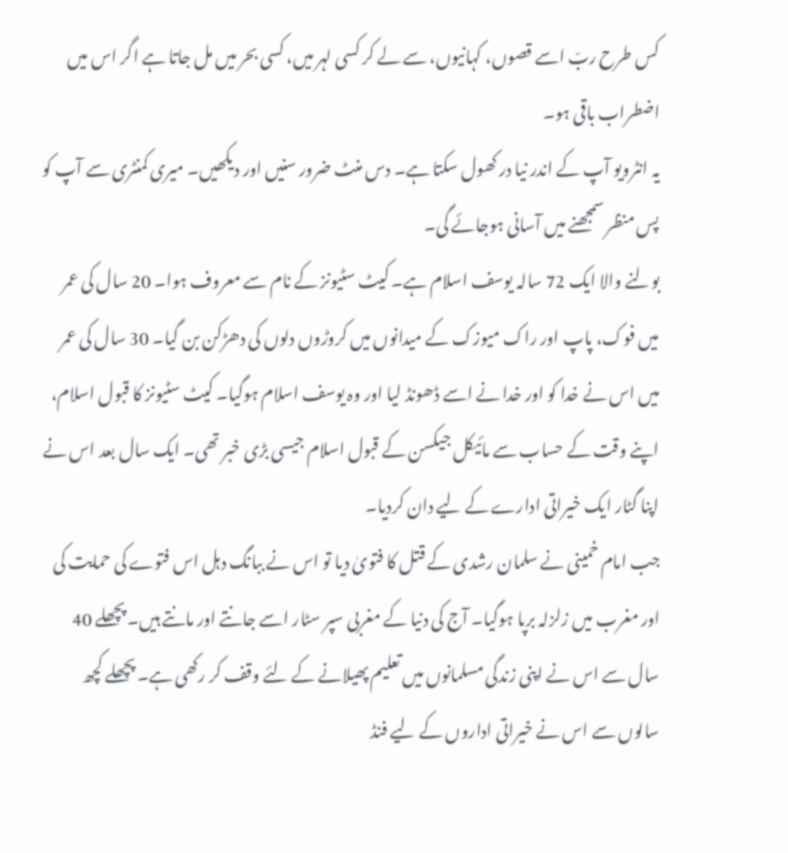کس طرح ربّ اسے قصوں، کہانیوں، سے لے کر کسی لہر میں، کسی بحر میں مل جاتا ہے اگر اس میں اضطراب باقی ہو۔
یہ انٹرویو آپ کے اندر نیا در کھول سکتا ہے۔ دس منٹ ضرور سنیں اور دیکھیں۔ میری کمنٹری سے آپ کو پس منظر سمجھنے میں آسانی ہوجائے گی۔
بولنے والا ایک 72 سالہ یوسف اسلام ہے۔ کیٹ سٹیونز کے نام سے معروف ہوا۔ 20 سال کی عمر میں فوک، پاپ اور راک میوزک کے میدانوں میں کروڑوں دلوں کی دھڑکن بن گیا۔ 30 سال کی عمر میں اس نے خدا کو اور خدا نے اسے ڈھونڈ لیا اور وہ یوسف اسلام ہوگیا۔ کیٹ سٹیونز کا قبول اسلام، اپنے وقت کے حساب سے مائیکل جیکسن کے قبول اسلام جیسی بڑی خبر تھی۔ ایک سال بعد اس نے اپنا گٹار ایک خیراتی ادارے کے لیے دان کردیا۔
جب امام خمینی نے سلمان رشدی کے قتل کا فتویٰ دیا تو اس نے ببانگ دہل اس فتوے کی حمایت کی اور مغرب میں زلزلہ برپا ہوگیا۔ آج کی دنیا کے مغربی سپر سٹار اسے جانتے اور مانتے ہیں۔ پچھلے 40 سال سے اس نے اپنی زندگی مسلمانوں میں تعلیم پھیلانے کے لئے وقف کر رکھی ہے۔ پچھلے کچھ سالوں سے اس نے خیراتی اداروں کے لیے فنڈ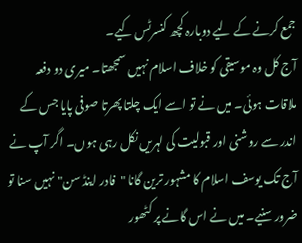جمع کرنے کے لیے دوبارہ کچھ کنسرٹس کیے۔
آج کل وہ موسیقی کو خلاف اسلام نہیں سمجھتا۔ میری دو دفعہ ملاقات ہوئی۔ میں نے تو اسے ایک چلتا پھرتا صوفی پایا جس کے اندر سے روشنی اور قبولیت کی لہریں نکل رہی ہوں۔ اگر آپ نے آج تک یوسف اسلام کا مشہور ترین گانا "فادر اینڈ سن" نہیں سنا تو ضرور سنیے۔ میں نے اس گانے پر کٹھور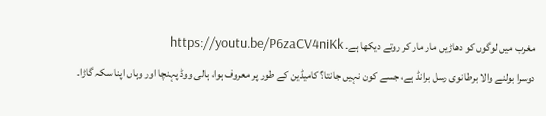مغرب میں لوگوں کو دھاڑیں مار مار کر روتے دیکھا ہے۔ https://youtu.be/P6zaCV4niKk
دوسرا بولنے والا برطانوی رسل برانڈ ہے، جسے کون نہیں جانتا؟ کامیڈین کے طور پر معروف ہوا، ہالی ووڈ پہنچا اور وہاں اپنا سکہ گاڑا۔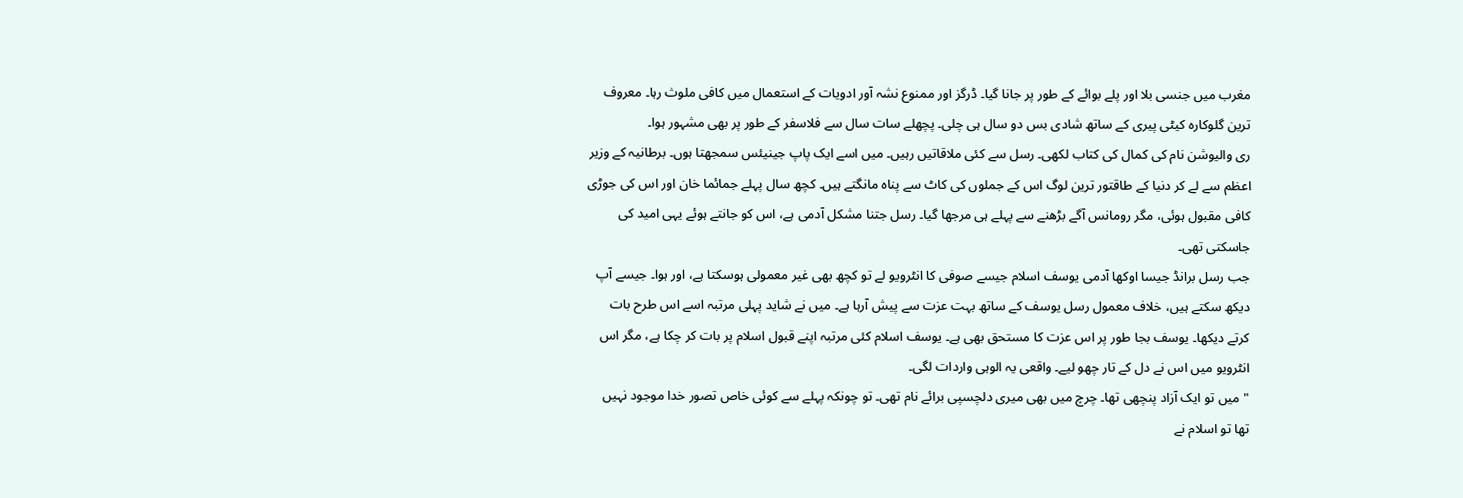مغرب میں جنسی بلا اور پلے بوائے کے طور پر جانا گیا۔ ڈرگز اور ممنوع نشہ آور ادویات کے استعمال میں کافی ملوث رہا۔ معروف ترین گلوکارہ کیٹی پیری کے ساتھ شادی بس دو سال ہی چلی۔ پچھلے سات سال سے فلاسفر کے طور پر بھی مشہور ہوا۔
ری والیوشن نام کی کمال کی کتاب لکھی۔ رسل سے کئی ملاقاتیں رہیں۔ میں اسے ایک پاپ جینیئس سمجھتا ہوں۔ برطانیہ کے وزیر اعظم سے لے کر دنیا کے طاقتور ترین لوگ اس کے جملوں کی کاٹ سے پناہ مانگتے ہیں۔ کچھ سال پہلے جمائما خان اور اس کی جوڑی کافی مقبول ہوئی، مگر رومانس آگے بڑھنے سے پہلے ہی مرجھا گیا۔ رسل جتنا مشکل آدمی ہے، اس کو جانتے ہوئے یہی امید کی جاسکتی تھی۔
جب رسل برانڈ جیسا اوکھا آدمی یوسف اسلام جیسے صوفی کا انٹرویو لے تو کچھ بھی غیر معمولی ہوسکتا ہے، اور ہوا۔ جیسے آپ دیکھ سکتے ہیں، خلاف معمول رسل یوسف کے ساتھ بہت عزت سے پیش آرہا ہے۔ میں نے شاید پہلی مرتبہ اسے اس طرح بات کرتے دیکھا۔ یوسف بجا طور پر اس عزت کا مستحق بھی ہے۔ یوسف اسلام کئی مرتبہ اپنے قبول اسلام پر بات کر چکا ہے، مگر اس انٹرویو میں اس نے دل کے تار چھو لیے۔ واقعی یہ الوہی واردات لگی۔
"میں تو ایک آزاد پنچھی تھا۔ چرچ میں بھی میری دلچسپی برائے نام تھی۔ تو چونکہ پہلے سے کوئی خاص تصور خدا موجود نہیں تھا تو اسلام نے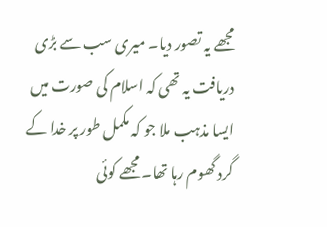مجھے یہ تصور دیا۔ میری سب سے بڑی دریافت یہ تھی کہ اسلام کی صورت میں ایسا مذہب ملا جو کہ مکمل طور پر خدا کے گرد گھوم رہا تھا۔ مجھے کوئی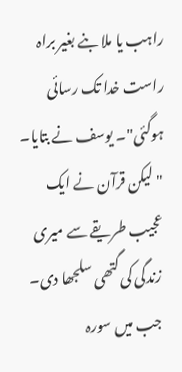راہب یا ملا بنے بغیر براہ راست خدا تک رسائی ہوگئی"۔ یوسف نے بتایا۔
" لیکن قرآن نے ایک عجیب طریقے سے میری زندگی کی گتھی سلجھا دی۔ جب میں سورہ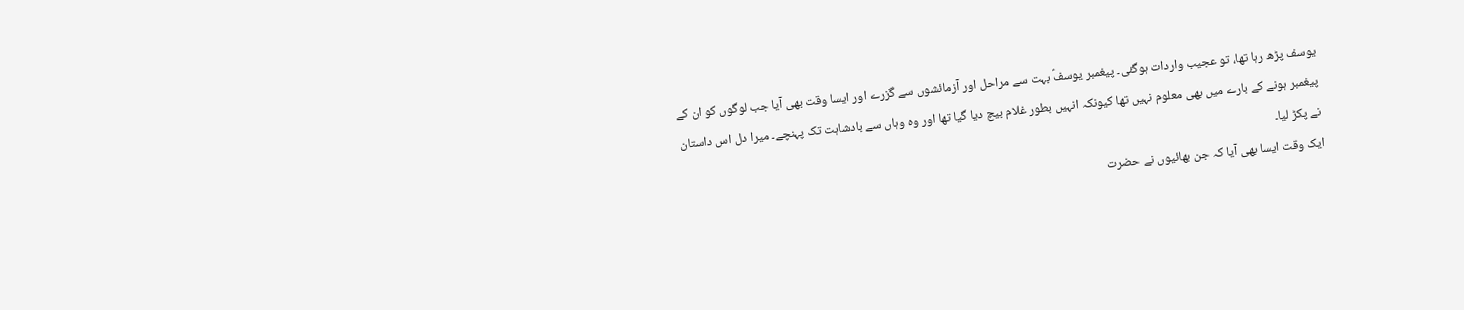یوسف پڑھ رہا تھا، تو عجیب واردات ہوگئی۔ پیغمبر یوسفؑ بہت سے مراحل اور آزمائشوں سے گزرے اور ایسا وقت بھی آیا جب لوگوں کو ان کے پیغمبر ہونے کے بارے میں بھی معلوم نہیں تھا کیونکہ انہیں بطور غلام بیچ دیا گیا تھا اور وہ وہاں سے بادشاہت تک پہنچے۔ میرا دل اس داستان نے پکڑ لیا۔
ایک وقت ایسا بھی آیا کہ جن بھائیوں نے حضرت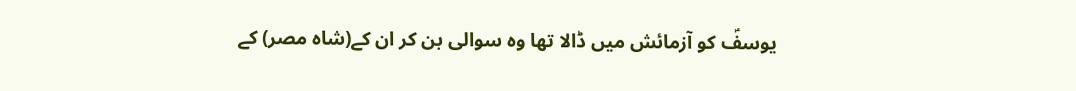یوسفؑ کو آزمائش میں ڈالا تھا وہ سوالی بن کر ان کے(شاہ مصر) کے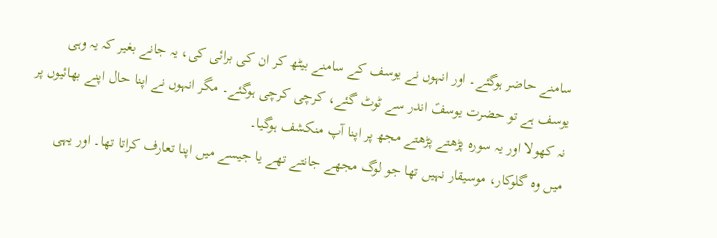سامنے حاضر ہوگئے۔ اور انہوں نے یوسف کے سامنے بیٹھ کر ان کی برائی کی، یہ جانے بغیر کہ یہ وہی یوسف ہے تو حضرت یوسفؑ اندر سے ٹوٹ گئے، کرچی کرچی ہوگئے۔ مگر انہوں نے اپنا حال اپنے بھائیوں پر نہ کھولا اور یہ سورہ پڑھتے پڑھتے مجھ پر اپنا آپ منکشف ہوگیا۔
میں وہ گلوکار، موسیقار نہیں تھا جو لوگ مجھے جانتے تھے یا جیسے میں اپنا تعارف کراتا تھا۔ اور یہی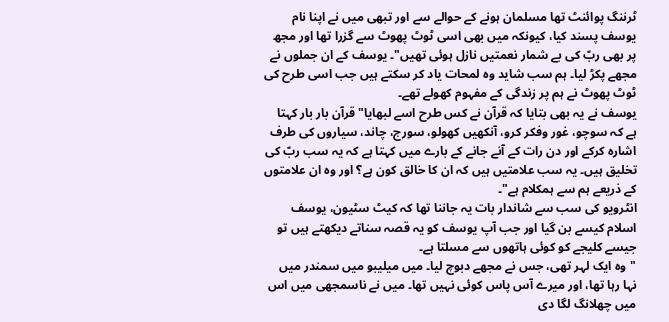ٹرننگ پوائنٹ تھا مسلمان ہونے کے حوالے سے اور تبھی میں نے اپنا نام یوسف پسند کیا، کیونکہ میں بھی اسی ٹوٹ پھوٹ سے گزرا تھا اور مجھ پر بھی ربّ کی بے شمار نعمتیں نازل ہوئی تھیں"۔ یوسف کے ان جملوں نے مجھے پکڑ لیا۔ ہم سب شاید وہ لمحات یاد کر سکتے ہیں جب اسی طرح کی ٹوٹ پھوٹ نے ہم پر زندگی کے مفہوم کھولے تھے۔
یوسف نے یہ بھی بتایا کہ قرآن نے کس طرح اسے لبھایا" قرآن بار بار کہتا ہے کہ سوچو، غور وفکر کرو، آنکھیں کھولو، سورج، چاند، سیاروں کی طرف اشارہ کرکے اور دن رات کے آنے جانے کے بارے میں کہتا ہے کہ یہ سب ربّ کی تخلیق ہیں۔ یہ سب علامتیں ہیں کہ ان کا خالق کون ہے؟ اور وہ ان علامتوں کے ذریعے ہم سے ہمکلام ہے"۔
انٹرویو کی سب سے شاندار بات یہ جاننا تھا کہ کیٹ سٹیون، یوسف اسلام کیسے بن گیا اور جب آپ یوسف کو یہ قصہ سناتے دیکھتے ہیں تو جیسے کلیجے کو کوئی ہاتھوں سے مسلتا ہے۔
"وہ ایک لہر تھی، جس نے مجھے دبوچ لیا۔ میں میلیبو میں سمندر میں نہا رہا تھا، اور میرے آس پاس کوئی نہیں تھا۔ میں نے ناسمجھی میں اس میں چھلانگ لگا دی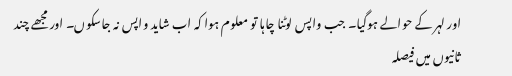اور لہر کے حوالے ہوگیا۔ جب واپس لوٹنا چاہا تو معلوم ہوا کہ اب شاید واپس نہ جاسکوں۔ اور مجھے چند ثانیوں میں فیصلہ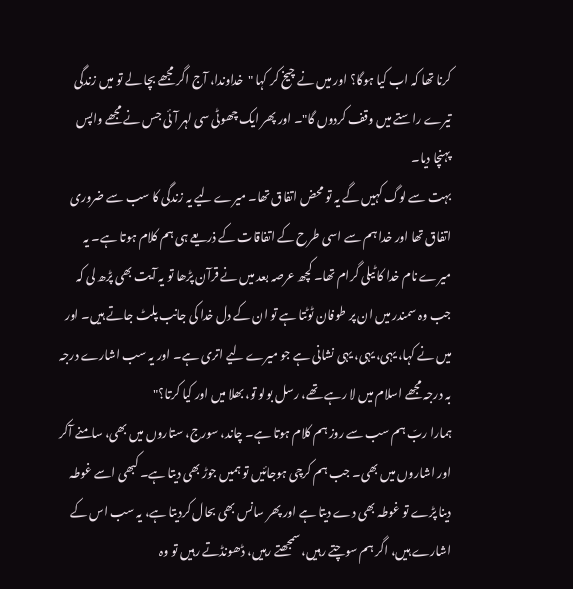کرنا تھا کہ اب کیا ہوگا؟ اور میں نے چیخ کر کہا "خداوندا، آج اگر مجھے بچا لے تو میں زندگی تیرے راستے میں وقف کردوں گا"۔ اور پھر ایک چھوٹی سی لہر آئی جس نے مجھے واپس پہنچا دیا۔
بہت سے لوگ کہیں گے یہ تو محض اتفاق تھا۔ میرے لیے یہ زندگی کا سب سے ضروری اتفاق تھا اور خدا ہم سے اسی طرح کے اتفاقات کے ذریعے ہی ہم کلام ہوتا ہے۔ یہ میرے نام خدا کا ٹیلی گرام تھا۔ کچھ عرصہ بعد میں نے قرآن پڑھا تو یہ آیت بھی پڑھ لی کہ جب وہ سمندر میں ان پر طوفان ٹوٹتا ہے تو ان کے دل خدا کی جانب پلٹ جاتے ہیں۔ اور میں نے کہا، یہی، یہی، یہی نشانی ہے جو میرے لیے اتری ہے۔ اور یہ سب اشارے درجہ بہ درجہ مجھے اسلام میں لا رہے تھے، رسل بولو تو، بھلا میں اور کیا کرتا؟"
ہمارا ربّ ہم سب سے روز ہم کلام ہوتا ہے۔ چاند، سورج، ستاروں میں بھی، سامنے آکر اور اشاروں میں بھی۔ جب ہم کرچی ہوجائیں تو ہمیں جوڑ بھی دیتا ہے۔ کبھی اسے غوطہ دینا پڑے تو غوطہ بھی دے دیتا ہے اور پھر سانس بھی بحال کردیتا ہے، یہ سب اس کے اشارے ہیں، اگر ہم سوچتے رہیں، سمجھتے رہیں، ڈھونڈتے رہیں تو وہ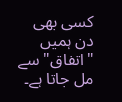کسی بھی دن ہمیں "اتفاق" سے مل جاتا ہے۔